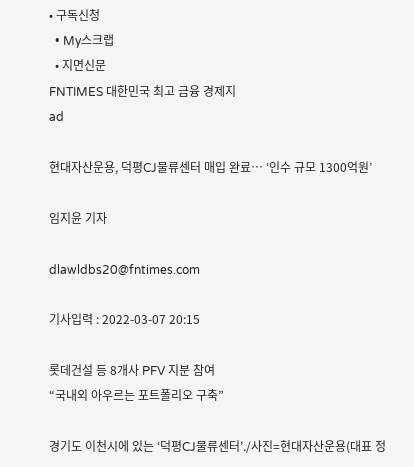• 구독신청
  • My스크랩
  • 지면신문
FNTIMES 대한민국 최고 금융 경제지
ad

현대자산운용, 덕평CJ물류센터 매입 완료… ‘인수 규모 1300억원’

임지윤 기자

dlawldbs20@fntimes.com

기사입력 : 2022-03-07 20:15

롯데건설 등 8개사 PFV 지분 참여
“국내외 아우르는 포트폴리오 구축”

경기도 이천시에 있는 ‘덕평CJ물류센터’./사진=현대자산운용(대표 정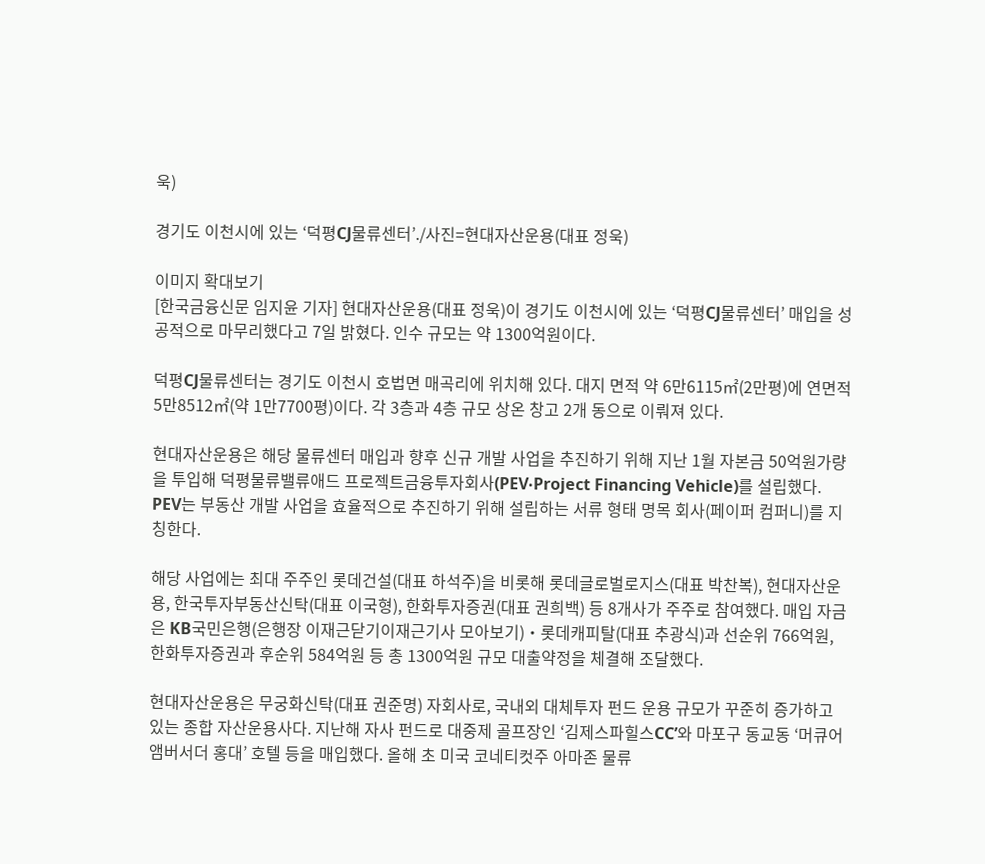욱)

경기도 이천시에 있는 ‘덕평CJ물류센터’./사진=현대자산운용(대표 정욱)

이미지 확대보기
[한국금융신문 임지윤 기자] 현대자산운용(대표 정욱)이 경기도 이천시에 있는 ‘덕평CJ물류센터’ 매입을 성공적으로 마무리했다고 7일 밝혔다. 인수 규모는 약 1300억원이다.

덕평CJ물류센터는 경기도 이천시 호법면 매곡리에 위치해 있다. 대지 면적 약 6만6115㎡(2만평)에 연면적 5만8512㎡(약 1만7700평)이다. 각 3층과 4층 규모 상온 창고 2개 동으로 이뤄져 있다.

현대자산운용은 해당 물류센터 매입과 향후 신규 개발 사업을 추진하기 위해 지난 1월 자본금 50억원가량을 투입해 덕평물류밸류애드 프로젝트금융투자회사(PEV‧Project Financing Vehicle)를 설립했다. PEV는 부동산 개발 사업을 효율적으로 추진하기 위해 설립하는 서류 형태 명목 회사(페이퍼 컴퍼니)를 지칭한다.

해당 사업에는 최대 주주인 롯데건설(대표 하석주)을 비롯해 롯데글로벌로지스(대표 박찬복), 현대자산운용, 한국투자부동산신탁(대표 이국형), 한화투자증권(대표 권희백) 등 8개사가 주주로 참여했다. 매입 자금은 KB국민은행(은행장 이재근닫기이재근기사 모아보기)‧롯데캐피탈(대표 추광식)과 선순위 766억원, 한화투자증권과 후순위 584억원 등 총 1300억원 규모 대출약정을 체결해 조달했다.

현대자산운용은 무궁화신탁(대표 권준명) 자회사로, 국내외 대체투자 펀드 운용 규모가 꾸준히 증가하고 있는 종합 자산운용사다. 지난해 자사 펀드로 대중제 골프장인 ‘김제스파힐스CC’와 마포구 동교동 ‘머큐어앰버서더 홍대’ 호텔 등을 매입했다. 올해 초 미국 코네티컷주 아마존 물류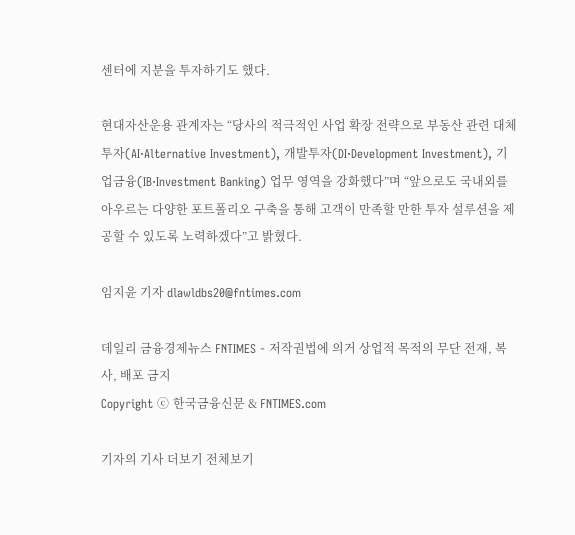센터에 지분을 투자하기도 했다.

현대자산운용 관계자는 “당사의 적극적인 사업 확장 전략으로 부동산 관련 대체투자(AI‧Alternative Investment), 개발투자(DI‧Development Investment), 기업금융(IB‧Investment Banking) 업무 영역을 강화했다”며 “앞으로도 국내외를 아우르는 다양한 포트폴리오 구축을 통해 고객이 만족할 만한 투자 설루션을 제공할 수 있도록 노력하겠다”고 밝혔다.

임지윤 기자 dlawldbs20@fntimes.com

데일리 금융경제뉴스 FNTIMES - 저작권법에 의거 상업적 목적의 무단 전재, 복사, 배포 금지
Copyright ⓒ 한국금융신문 & FNTIMES.com

기자의 기사 더보기 전체보기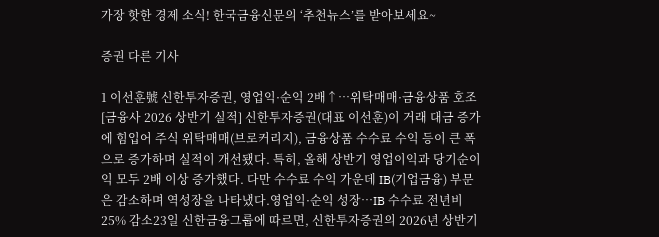가장 핫한 경제 소식! 한국금융신문의 ‘추천뉴스’를 받아보세요~

증권 다른 기사

1 이선훈號 신한투자증권, 영업익·순익 2배↑…위탁매매·금융상품 호조 [금융사 2026 상반기 실적] 신한투자증권(대표 이선훈)이 거래 대금 증가에 힘입어 주식 위탁매매(브로커리지), 금융상품 수수료 수익 등이 큰 폭으로 증가하며 실적이 개선됐다. 특히, 올해 상반기 영업이익과 당기순이익 모두 2배 이상 증가했다. 다만 수수료 수익 가운데 IB(기업금융) 부문은 감소하며 역성장을 나타냈다.영업익·순익 성장…IB 수수료 전년비 25% 감소23일 신한금융그룹에 따르면, 신한투자증권의 2026년 상반기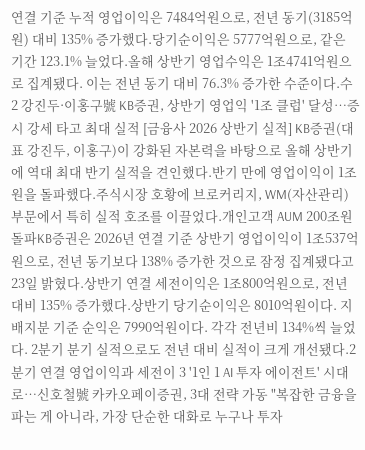연결 기준 누적 영업이익은 7484억원으로, 전년 동기(3185억원) 대비 135% 증가했다.당기순이익은 5777억원으로, 같은 기간 123.1% 늘었다.올해 상반기 영업수익은 1조4741억원으로 집계됐다. 이는 전년 동기 대비 76.3% 증가한 수준이다.수 2 강진두·이홍구號 KB증권, 상반기 영업익 '1조 클럽' 달성…증시 강세 타고 최대 실적 [금융사 2026 상반기 실적] KB증권(대표 강진두, 이홍구)이 강화된 자본력을 바탕으로 올해 상반기에 역대 최대 반기 실적을 견인했다.반기 만에 영업이익이 1조원을 돌파했다.주식시장 호황에 브로커리지, WM(자산관리) 부문에서 특히 실적 호조를 이끌었다.개인고객 AUM 200조원 돌파KB증권은 2026년 연결 기준 상반기 영업이익이 1조537억원으로, 전년 동기보다 138% 증가한 것으로 잠정 집계됐다고 23일 밝혔다.상반기 연결 세전이익은 1조800억원으로, 전년 대비 135% 증가했다.상반기 당기순이익은 8010억원이다. 지배지분 기준 순익은 7990억원이다. 각각 전년비 134%씩 늘었다. 2분기 분기 실적으로도 전년 대비 실적이 크게 개선됐다.2분기 연결 영업이익과 세전이 3 '1인 1 AI 투자 에이전트' 시대로…신호철號 카카오페이증권, 3대 전략 가동 "복잡한 금융을 파는 게 아니라, 가장 단순한 대화로 누구나 투자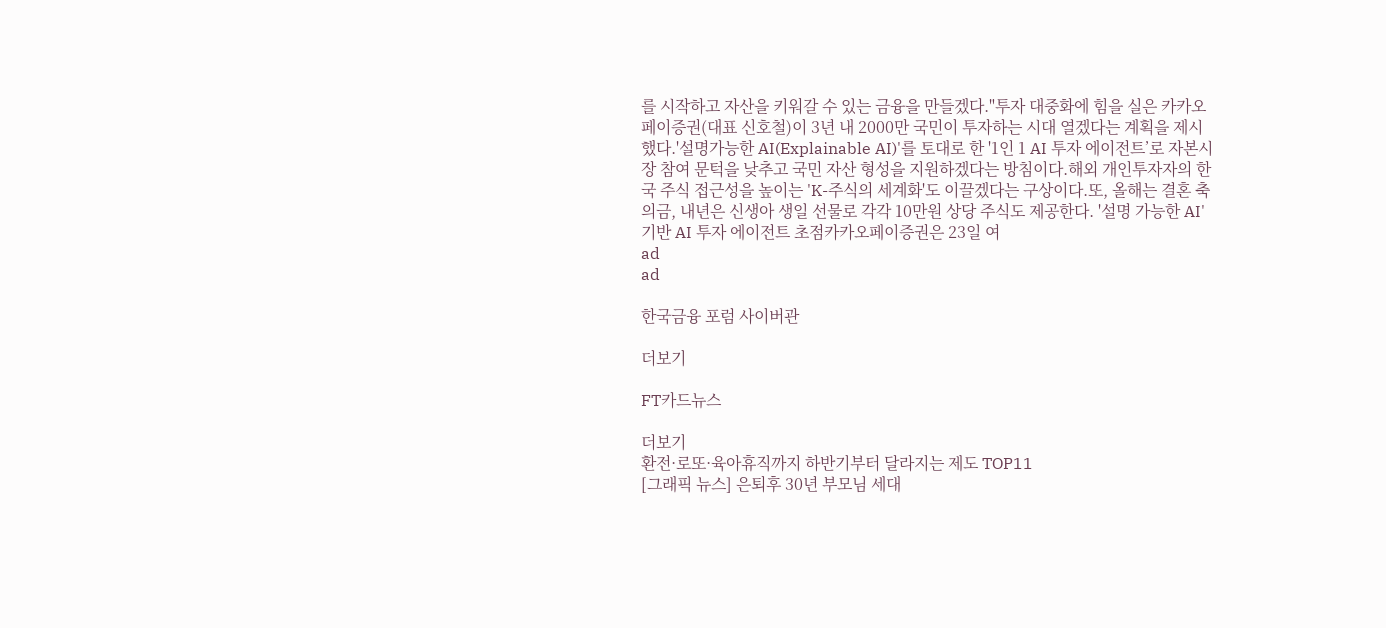를 시작하고 자산을 키워갈 수 있는 금융을 만들겠다."투자 대중화에 힘을 실은 카카오페이증권(대표 신호철)이 3년 내 2000만 국민이 투자하는 시대 열겠다는 계획을 제시했다.'설명가능한 AI(Explainable AI)'를 토대로 한 '1인 1 AI 투자 에이전트’로 자본시장 참여 문턱을 낮추고 국민 자산 형성을 지원하겠다는 방침이다.해외 개인투자자의 한국 주식 접근성을 높이는 'K-주식의 세계화'도 이끌겠다는 구상이다.또, 올해는 결혼 축의금, 내년은 신생아 생일 선물로 각각 10만원 상당 주식도 제공한다. '설명 가능한 AI' 기반 AI 투자 에이전트 초점카카오페이증권은 23일 여
ad
ad

한국금융 포럼 사이버관

더보기

FT카드뉴스

더보기
환전·로또·육아휴직까지 하반기부터 달라지는 제도 TOP11
[그래픽 뉴스] 은퇴후 30년 부모님 세대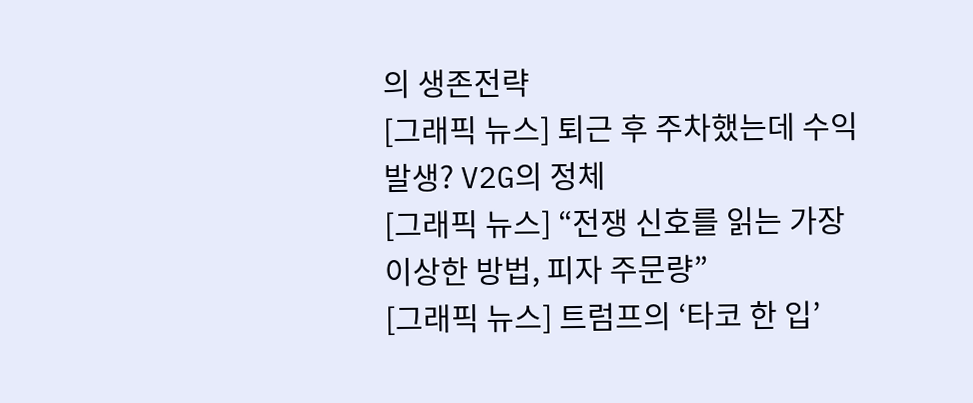의 생존전략
[그래픽 뉴스] 퇴근 후 주차했는데 수익 발생? V2G의 정체
[그래픽 뉴스] “전쟁 신호를 읽는 가장 이상한 방법, 피자 주문량”
[그래픽 뉴스] 트럼프의 ‘타코 한 입’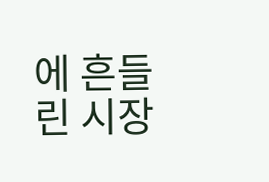에 흔들린 시장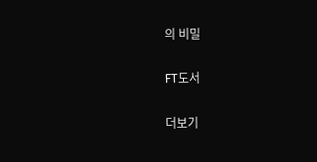의 비밀

FT도서

더보기